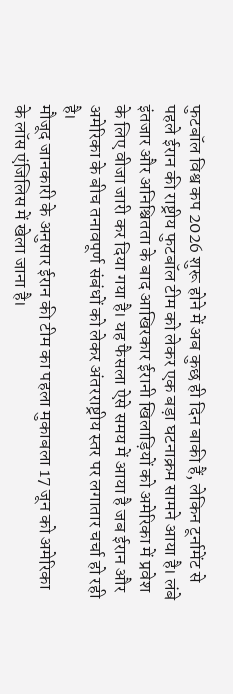फुटबॉल विश्व कप 2026 शुरू होने में अब कुछ ही दिन बाकी हैं, लेकिन टूर्नामेंट से पहले ईरान की राष्ट्रीय फुटबॉल टीम को लेकर एक बड़ा घटनाक्रम सामने आया है। लंबे इंतजार और अनिश्चितता के बाद आखिरकार ईरानी खिलाड़ियों को अमेरिका में प्रवेश के लिए वीजा जारी कर दिया गया है। यह फैसला ऐसे समय में आया है जब ईरान और अमेरिका के बीच तनावपूर्ण संबंधों को लेकर अंतरराष्ट्रीय स्तर पर लगातार चर्चा हो रही है।
मौजूद जानकारी के अनुसार ईरान की टीम का पहला मुकाबला 17 जून को अमेरिका के लॉस एंजिलिस में खेला जाना है।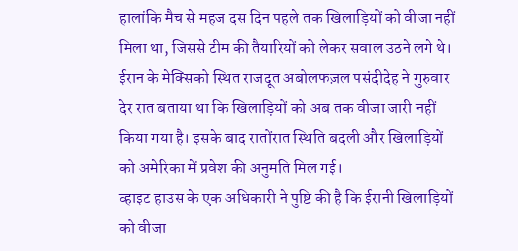हालांकि मैच से महज दस दिन पहले तक खिलाड़ियों को वीजा नहीं मिला था, जिससे टीम की तैयारियों को लेकर सवाल उठने लगे थे। ईरान के मेक्सिको स्थित राजदूत अबोलफज़ल पसंदीदेह ने गुरुवार देर रात बताया था कि खिलाड़ियों को अब तक वीजा जारी नहीं किया गया है। इसके बाद रातोंरात स्थिति बदली और खिलाड़ियों को अमेरिका में प्रवेश की अनुमति मिल गई।
व्हाइट हाउस के एक अधिकारी ने पुष्टि की है कि ईरानी खिलाड़ियों को वीजा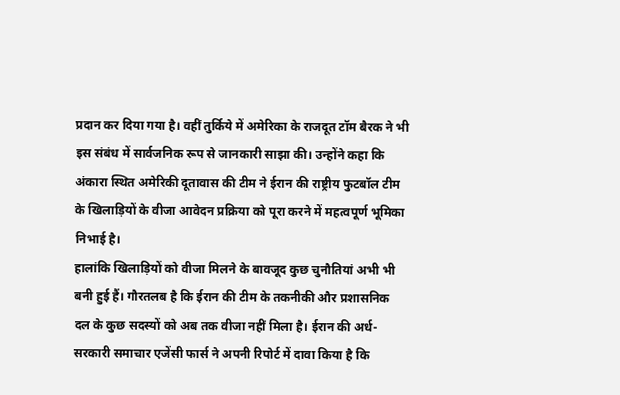प्रदान कर दिया गया है। वहीं तुर्किये में अमेरिका के राजदूत टॉम बैरक ने भी इस संबंध में सार्वजनिक रूप से जानकारी साझा की। उन्होंने कहा कि अंकारा स्थित अमेरिकी दूतावास की टीम ने ईरान की राष्ट्रीय फुटबॉल टीम के खिलाड़ियों के वीजा आवेदन प्रक्रिया को पूरा करने में महत्वपूर्ण भूमिका निभाई है।
हालांकि खिलाड़ियों को वीजा मिलने के बावजूद कुछ चुनौतियां अभी भी बनी हुई हैं। गौरतलब है कि ईरान की टीम के तकनीकी और प्रशासनिक दल के कुछ सदस्यों को अब तक वीजा नहीं मिला है। ईरान की अर्ध-सरकारी समाचार एजेंसी फार्स ने अपनी रिपोर्ट में दावा किया है कि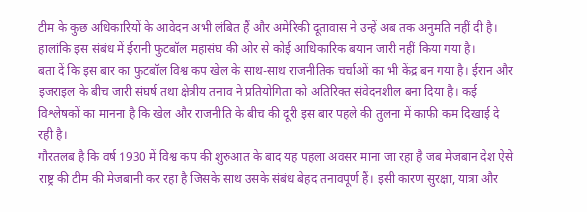टीम के कुछ अधिकारियों के आवेदन अभी लंबित हैं और अमेरिकी दूतावास ने उन्हें अब तक अनुमति नहीं दी है। हालांकि इस संबंध में ईरानी फुटबॉल महासंघ की ओर से कोई आधिकारिक बयान जारी नहीं किया गया है।
बता दें कि इस बार का फुटबॉल विश्व कप खेल के साथ-साथ राजनीतिक चर्चाओं का भी केंद्र बन गया है। ईरान और इजराइल के बीच जारी संघर्ष तथा क्षेत्रीय तनाव ने प्रतियोगिता को अतिरिक्त संवेदनशील बना दिया है। कई विश्लेषकों का मानना है कि खेल और राजनीति के बीच की दूरी इस बार पहले की तुलना में काफी कम दिखाई दे रही है।
गौरतलब है कि वर्ष 1930 में विश्व कप की शुरुआत के बाद यह पहला अवसर माना जा रहा है जब मेजबान देश ऐसे राष्ट्र की टीम की मेजबानी कर रहा है जिसके साथ उसके संबंध बेहद तनावपूर्ण हैं। इसी कारण सुरक्षा, यात्रा और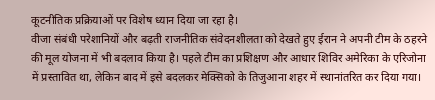कूटनीतिक प्रक्रियाओं पर विशेष ध्यान दिया जा रहा है।
वीजा संबंधी परेशानियों और बढ़ती राजनीतिक संवेदनशीलता को देखते हुए ईरान ने अपनी टीम के ठहरने की मूल योजना में भी बदलाव किया है। पहले टीम का प्रशिक्षण और आधार शिविर अमेरिका के एरिजोना में प्रस्तावित था, लेकिन बाद में इसे बदलकर मेक्सिको के तिजुआना शहर में स्थानांतरित कर दिया गया।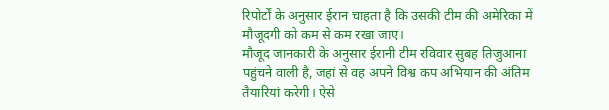रिपोर्टों के अनुसार ईरान चाहता है कि उसकी टीम की अमेरिका में मौजूदगी को कम से कम रखा जाए।
मौजूद जानकारी के अनुसार ईरानी टीम रविवार सुबह तिजुआना पहुंचने वाली है, जहां से वह अपने विश्व कप अभियान की अंतिम तैयारियां करेगी। ऐसे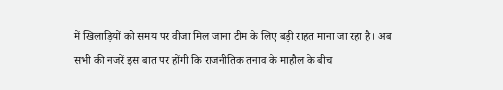में खिलाड़ियों को समय पर वीजा मिल जाना टीम के लिए बड़ी राहत माना जा रहा है। अब सभी की नजरें इस बात पर होंगी कि राजनीतिक तनाव के माहौल के बीच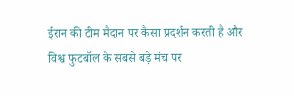ईरान की टीम मैदान पर कैसा प्रदर्शन करती है और विश्व फुटबॉल के सबसे बड़े मंच पर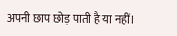अपनी छाप छोड़ पाती है या नहीं।